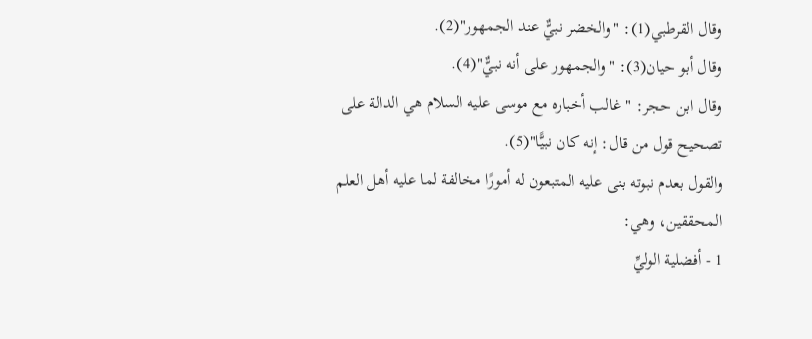وقال القرطبي(1): "والخضر نبيٌّ عند الجمهور"(2).
وقال أبو حيان(3): "والجمهور على أنه نبيٌّ"(4).
وقال ابن حجر: " غالب أخباره مع موسى عليه السلام هي الدالة على تصحيح قول من قال: إنه كان نبيًّا"(5).
والقول بعدم نبوته بنى عليه المتبعون له أمورًا مخالفة لما عليه أهل العلم المحققين، وهي:
1 - أفضلية الوليِّ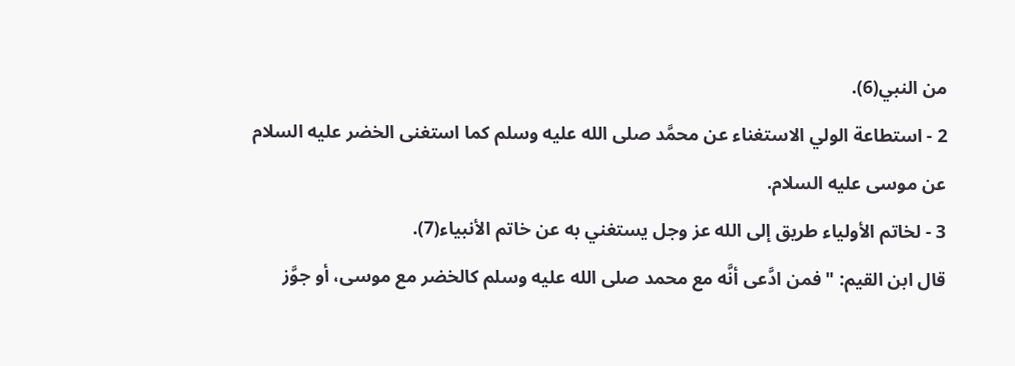من النبي(6).
2 - استطاعة الولي الاستغناء عن محمَّد صلى الله عليه وسلم كما استغنى الخضر عليه السلام عن موسى عليه السلام.
3 - لخاتم الأولياء طريق إلى الله عز وجل يستغني به عن خاتم الأنبياء(7).
قال ابن القيم: "فمن ادَّعى أنَّه مع محمد صلى الله عليه وسلم كالخضر مع موسى، أو جوَّز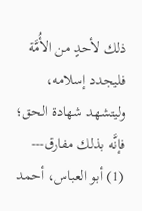ذلك لأحدٍ من الأُمَّة فليجدد إسلامه، وليتشهد شهادة الحق؛ فإنَّه بذلك مفارق---
(1) أبو العباس، أحمد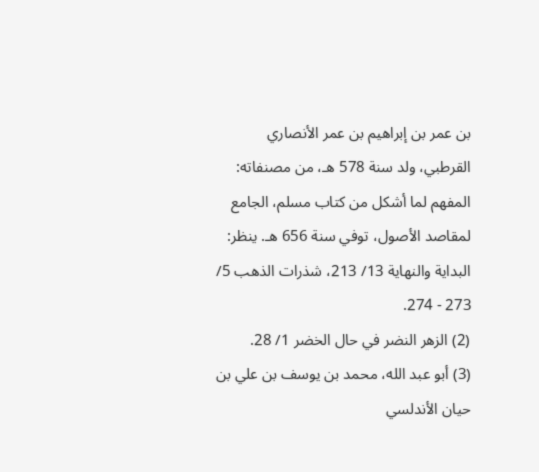بن عمر بن إبراهيم بن عمر الأنصاري القرطبي، ولد سنة 578 هـ، من مصنفاته: المفهم لما أشكل من كتاب مسلم، الجامع لمقاصد الأصول، توفي سنة 656 هـ. ينظر: البداية والنهاية 13/ 213، شذرات الذهب 5/ 273 - 274.
(2) الزهر النضر في حال الخضر 1/ 28.
(3) أبو عبد الله، محمد بن يوسف بن علي بن حيان الأندلسي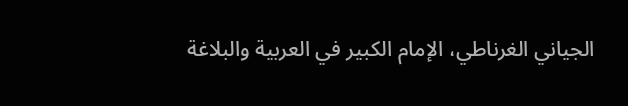الجياني الغرناطي، الإمام الكبير في العربية والبلاغة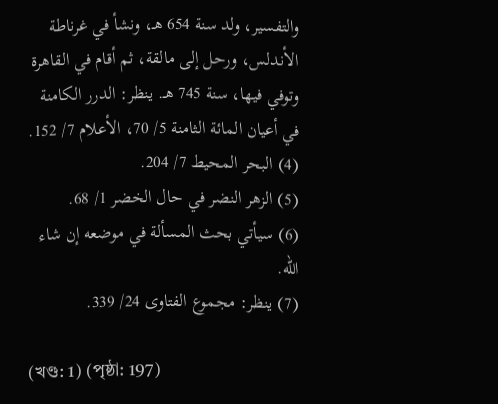والتفسير، ولد سنة 654 هـ، ونشأ في غرناطة الأندلس، ورحل إلى مالقة، ثم أقام في القاهرة وتوفي فيها، سنة 745 هـ. ينظر: الدرر الكامنة في أعيان المائة الثامنة 5/ 70، الأعلام 7/ 152.
(4) البحر المحيط 7/ 204.
(5) الزهر النضر في حال الخضر 1/ 68.
(6) سيأتي بحث المسألة في موضعه إن شاء الله.
(7) ينظر: مجموع الفتاوى 24/ 339.

(খণ্ড: 1) (পৃষ্ঠা: 197)